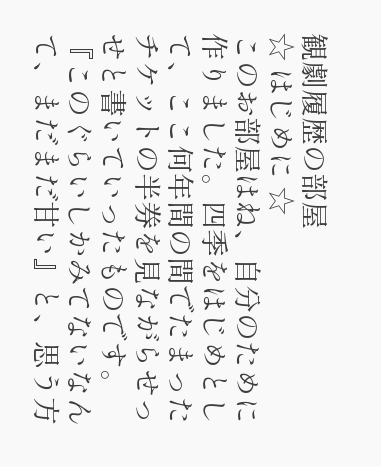観劇履歴の部屋
☆ はじめに ☆
このお部屋はね、自分のために作りました。四季をはじめとして、ここ何年間の間でたまったチケットの半券を見ながらせっせと書いていったものです。
『このぐらいしかみてないなんて、まだまだ甘い』と、思う方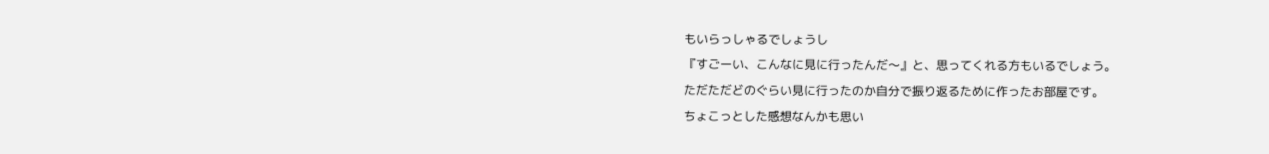もいらっしゃるでしょうし
『すごーい、こんなに見に行ったんだ〜』と、思ってくれる方もいるでしょう。
ただただどのぐらい見に行ったのか自分で振り返るために作ったお部屋です。
ちょこっとした感想なんかも思い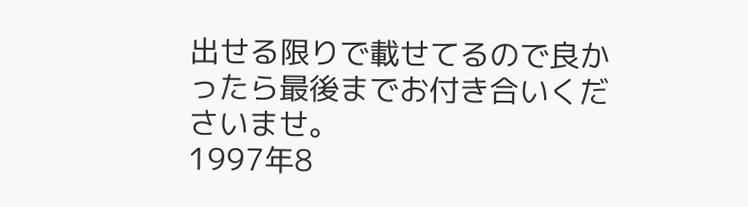出せる限りで載せてるので良かったら最後までお付き合いくださいませ。
1997年8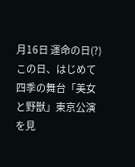月16日 運命の日(?)この日、はじめて四季の舞台「美女と野獣」東京公演を見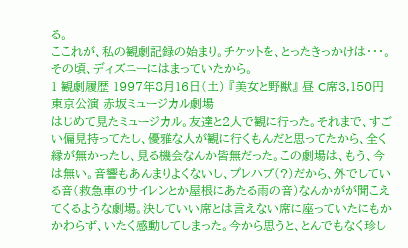る。
ここれが、私の観劇記録の始まり。チケットを、とったきっかけは・・・。その頃、ディズニーにはまっていたから。
1 観劇履歴 1997年8月16日(土) 『美女と野獣』 昼 C席3,150円 東京公演 赤坂ミュージカル劇場
はじめて見たミュージカル。友達と2人で観に行った。それまで、すごい偏見持ってたし、優雅な人が観に行くもんだと思ってたから、全く縁が無かったし、見る機会なんか皆無だった。この劇場は、もう、今は無い。音響もあんまりよくないし、プレハブ(?)だから、外でしている音(救急車のサイレンとか屋根にあたる雨の音)なんかがが聞こえてくるような劇場。決していい席とは言えない席に座っていたにもかかわらず、いたく感動してしまった。今から思うと、とんでもなく珍し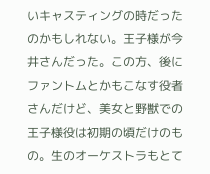いキャスティングの時だったのかもしれない。王子様が今井さんだった。この方、後にファントムとかもこなす役者さんだけど、美女と野獣での王子様役は初期の頃だけのもの。生のオーケストラもとて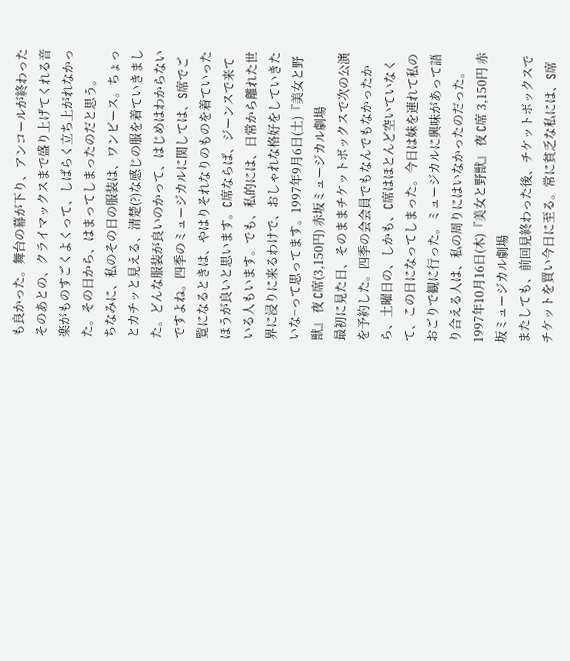も良かった。舞台の幕が下り、アンコールが終わったそのあとの、クライマックスまで盛り上げてくれる音楽がものすごくよくって、しばらく立ち上がれなかった。その日から、はまってしまったのだと思う。
ちなみに、私のその日の服装は、ワンピース。ちょっとカチッと見える、清楚(?)な感じの服を着ていきました。どんな服装が良いのかって、はじめはわからないですよね。四季のミュージカルに関しては、S席でご覧になるときは、やはりそれなりのものを着ていったほうが良いと思います。C席ならば、ジーンスで来ている人もいます。でも、私的には、日常から離れた世界に浸りに来るわけで、おしゃれな格好をしていきたいな−って思ってます。1997年9月6日(土)『美女と野獣』 夜 C席(3,150円) 赤坂ミュージカル劇場
最初に見た日、そのままチケットボックスで次の公演を予約した。四季の会会員でもなんでもなかったから、土曜日の、しかも、C席はほとんど空いていなくて、この日になってしまった。今日は妹を連れて私のおごりで観に行った。ミュージカルに興味があって語り合える人は、私の周りにはいなかったのだった。1997年10月16日(木)『美女と野獣』 夜 C席 3,150円 赤坂ミュージカル劇場
またしても、前回見終わった後、チケットボックスでチケットを買い今日に至る。常に貧乏な私には、S席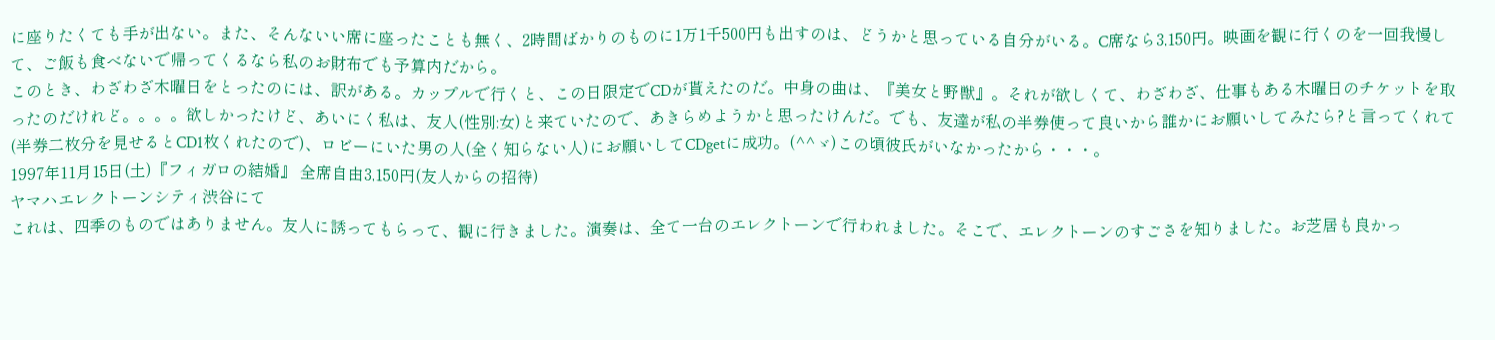に座りたくても手が出ない。また、そんないい席に座ったことも無く、2時間ばかりのものに1万1千500円も出すのは、どうかと思っている自分がいる。C席なら3,150円。映画を観に行くのを一回我慢して、ご飯も食べないで帰ってくるなら私のお財布でも予算内だから。
このとき、わざわざ木曜日をとったのには、訳がある。カップルで行くと、この日限定でCDが貰えたのだ。中身の曲は、『美女と野獣』。それが欲しくて、わざわざ、仕事もある木曜日のチケットを取ったのだけれど。。。。欲しかったけど、あいにく私は、友人(性別:女)と来ていたので、あきらめようかと思ったけんだ。でも、友達が私の半券使って良いから誰かにお願いしてみたら?と言ってくれて(半券二枚分を見せるとCD1枚くれたので)、ロビーにいた男の人(全く知らない人)にお願いしてCDgetに成功。(^^ゞ)この頃彼氏がいなかったから・・・。
1997年11月15日(土)『フィガロの結婚』 全席自由3,150円(友人からの招待)
ヤマハエレクトーンシティ渋谷にて
これは、四季のものではありません。友人に誘ってもらって、観に行きました。演奏は、全て一台のエレクトーンで行われました。そこで、エレクトーンのすごさを知りました。お芝居も良かっ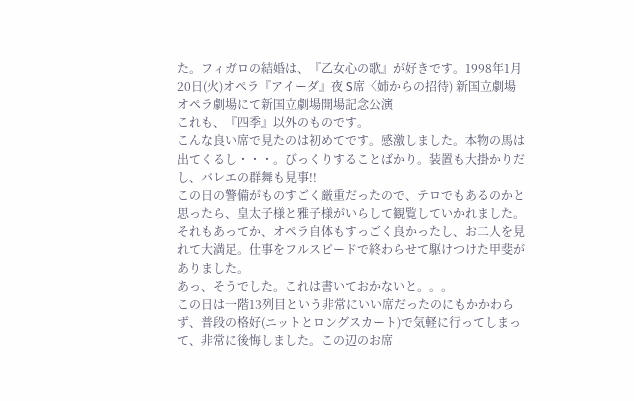た。フィガロの結婚は、『乙女心の歌』が好きです。1998年1月20日(火)オペラ『アイーダ』夜 S席〈姉からの招待) 新国立劇場 オペラ劇場にて新国立劇場開場記念公演
これも、『四季』以外のものです。
こんな良い席で見たのは初めてです。感激しました。本物の馬は出てくるし・・・。びっくりすることばかり。装置も大掛かりだし、バレエの群舞も見事!!
この日の警備がものすごく厳重だったので、テロでもあるのかと思ったら、皇太子様と雅子様がいらして観覧していかれました。それもあってか、オペラ自体もすっごく良かったし、お二人を見れて大満足。仕事をフルスピードで終わらせて駆けつけた甲斐がありました。
あっ、そうでした。これは書いておかないと。。。
この日は一階13列目という非常にいい席だったのにもかかわらず、普段の格好(ニットとロングスカート)で気軽に行ってしまって、非常に後悔しました。この辺のお席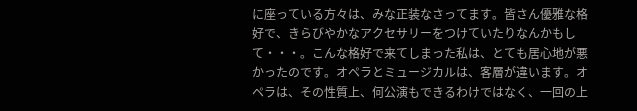に座っている方々は、みな正装なさってます。皆さん優雅な格好で、きらびやかなアクセサリーをつけていたりなんかもして・・・。こんな格好で来てしまった私は、とても居心地が悪かったのです。オペラとミュージカルは、客層が違います。オペラは、その性質上、何公演もできるわけではなく、一回の上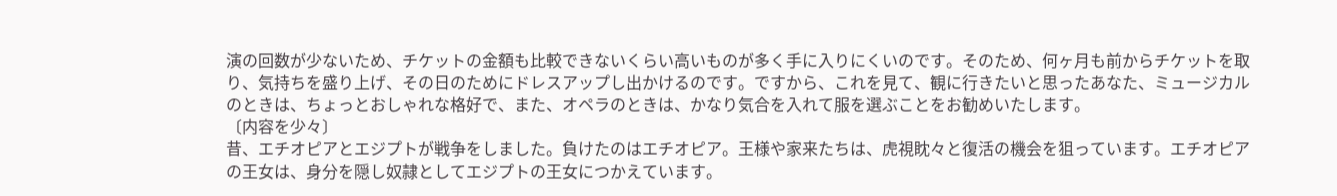演の回数が少ないため、チケットの金額も比較できないくらい高いものが多く手に入りにくいのです。そのため、何ヶ月も前からチケットを取り、気持ちを盛り上げ、その日のためにドレスアップし出かけるのです。ですから、これを見て、観に行きたいと思ったあなた、ミュージカルのときは、ちょっとおしゃれな格好で、また、オペラのときは、かなり気合を入れて服を選ぶことをお勧めいたします。
〔内容を少々〕
昔、エチオピアとエジプトが戦争をしました。負けたのはエチオピア。王様や家来たちは、虎視眈々と復活の機会を狙っています。エチオピアの王女は、身分を隠し奴隷としてエジプトの王女につかえています。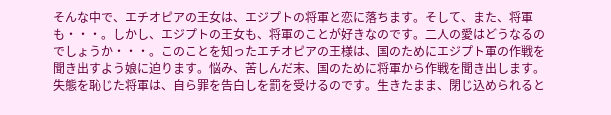そんな中で、エチオピアの王女は、エジプトの将軍と恋に落ちます。そして、また、将軍も・・・。しかし、エジプトの王女も、将軍のことが好きなのです。二人の愛はどうなるのでしょうか・・・。このことを知ったエチオピアの王様は、国のためにエジプト軍の作戦を聞き出すよう娘に迫ります。悩み、苦しんだ末、国のために将軍から作戦を聞き出します。失態を恥じた将軍は、自ら罪を告白しを罰を受けるのです。生きたまま、閉じ込められると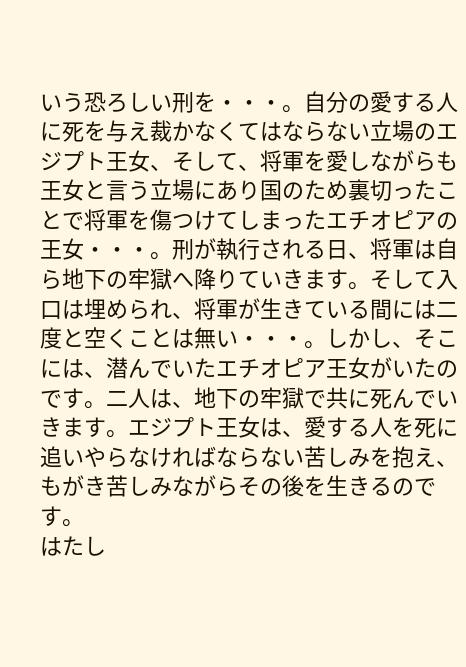いう恐ろしい刑を・・・。自分の愛する人に死を与え裁かなくてはならない立場のエジプト王女、そして、将軍を愛しながらも王女と言う立場にあり国のため裏切ったことで将軍を傷つけてしまったエチオピアの王女・・・。刑が執行される日、将軍は自ら地下の牢獄へ降りていきます。そして入口は埋められ、将軍が生きている間には二度と空くことは無い・・・。しかし、そこには、潜んでいたエチオピア王女がいたのです。二人は、地下の牢獄で共に死んでいきます。エジプト王女は、愛する人を死に追いやらなければならない苦しみを抱え、もがき苦しみながらその後を生きるのです。
はたし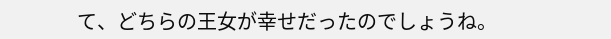て、どちらの王女が幸せだったのでしょうね。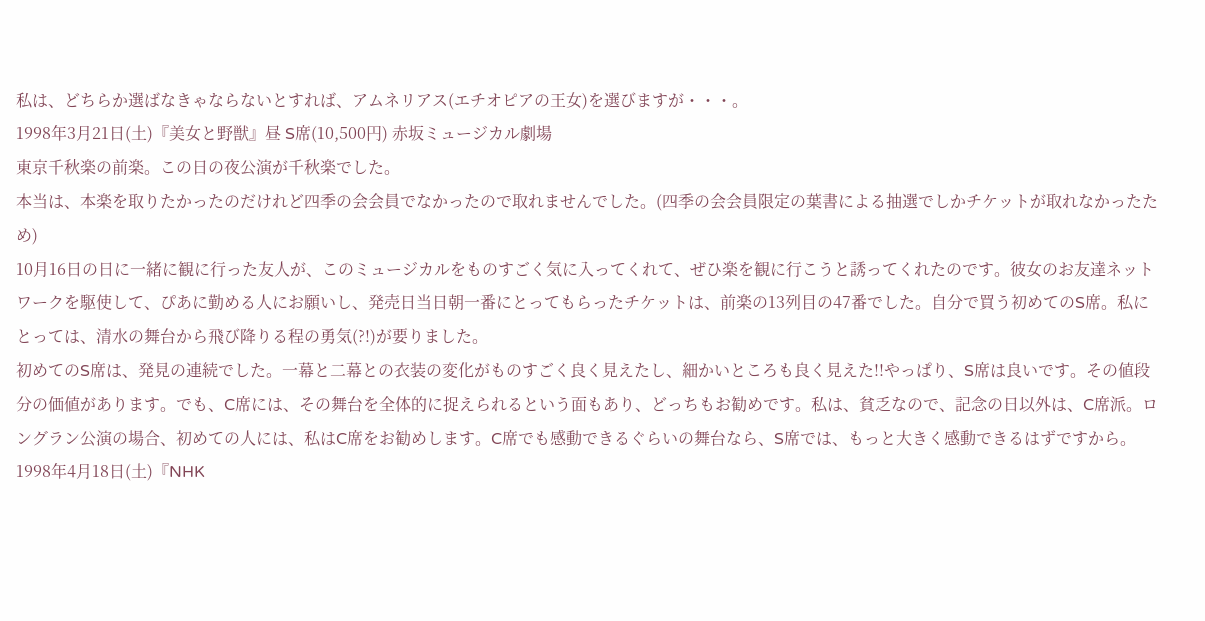私は、どちらか選ばなきゃならないとすれば、アムネリアス(エチオピアの王女)を選びますが・・・。
1998年3月21日(土)『美女と野獣』昼 S席(10,500円) 赤坂ミュージカル劇場
東京千秋楽の前楽。この日の夜公演が千秋楽でした。
本当は、本楽を取りたかったのだけれど四季の会会員でなかったので取れませんでした。(四季の会会員限定の葉書による抽選でしかチケットが取れなかったため)
10月16日の日に一緒に観に行った友人が、このミュージカルをものすごく気に入ってくれて、ぜひ楽を観に行こうと誘ってくれたのです。彼女のお友達ネットワークを駆使して、ぴあに勤める人にお願いし、発売日当日朝一番にとってもらったチケットは、前楽の13列目の47番でした。自分で買う初めてのS席。私にとっては、清水の舞台から飛び降りる程の勇気(?!)が要りました。
初めてのS席は、発見の連続でした。一幕と二幕との衣装の変化がものすごく良く見えたし、細かいところも良く見えた!!やっぱり、S席は良いです。その値段分の価値があります。でも、C席には、その舞台を全体的に捉えられるという面もあり、どっちもお勧めです。私は、貧乏なので、記念の日以外は、C席派。ロングラン公演の場合、初めての人には、私はC席をお勧めします。C席でも感動できるぐらいの舞台なら、S席では、もっと大きく感動できるはずですから。1998年4月18日(土)『NHK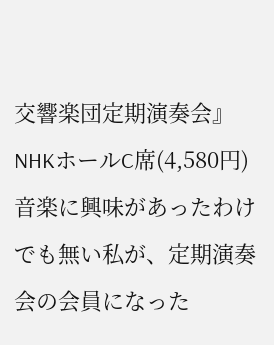交響楽団定期演奏会』 NHKホールC席(4,580円)
音楽に興味があったわけでも無い私が、定期演奏会の会員になった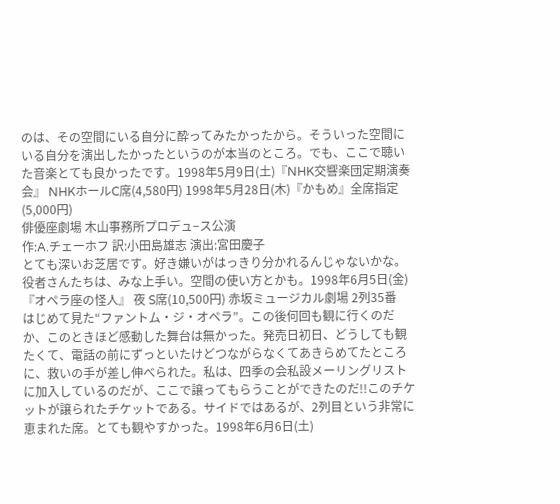のは、その空間にいる自分に酔ってみたかったから。そういった空間にいる自分を演出したかったというのが本当のところ。でも、ここで聴いた音楽とても良かったです。1998年5月9日(土)『NHK交響楽団定期演奏会』 NHKホールC席(4,580円) 1998年5月28日(木)『かもめ』全席指定(5,000円)
俳優座劇場 木山事務所プロデュ−ス公演
作:A.チェーホフ 訳:小田島雄志 演出:宮田慶子
とても深いお芝居です。好き嫌いがはっきり分かれるんじゃないかな。役者さんたちは、みな上手い。空間の使い方とかも。1998年6月5日(金)『オペラ座の怪人』 夜 S席(10,500円) 赤坂ミュージカル劇場 2列35番
はじめて見た“ファントム・ジ・オペラ”。この後何回も観に行くのだか、このときほど感動した舞台は無かった。発売日初日、どうしても観たくて、電話の前にずっといたけどつながらなくてあきらめてたところに、救いの手が差し伸べられた。私は、四季の会私設メーリングリストに加入しているのだが、ここで譲ってもらうことができたのだ!!このチケットが譲られたチケットである。サイドではあるが、2列目という非常に恵まれた席。とても観やすかった。1998年6月6日(土)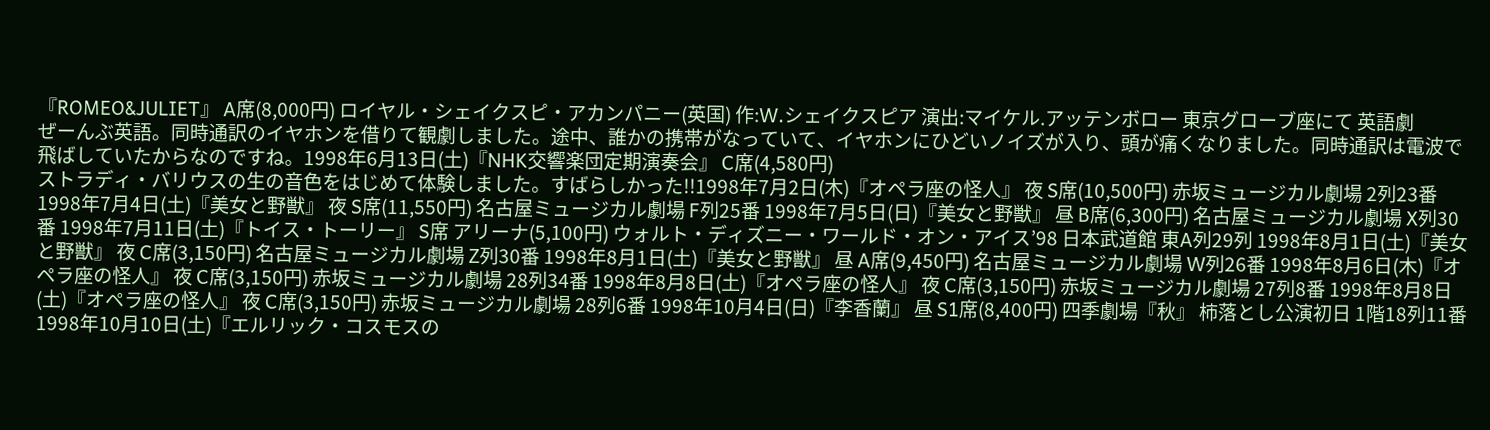『ROMEO&JULIET』 A席(8,000円) ロイヤル・シェイクスピ・アカンパニー(英国) 作:W.シェイクスピア 演出:マイケル.アッテンボロー 東京グローブ座にて 英語劇
ぜーんぶ英語。同時通訳のイヤホンを借りて観劇しました。途中、誰かの携帯がなっていて、イヤホンにひどいノイズが入り、頭が痛くなりました。同時通訳は電波で飛ばしていたからなのですね。1998年6月13日(土)『NHK交響楽団定期演奏会』 C席(4,580円)
ストラディ・バリウスの生の音色をはじめて体験しました。すばらしかった!!1998年7月2日(木)『オペラ座の怪人』 夜 S席(10,500円) 赤坂ミュージカル劇場 2列23番 1998年7月4日(土)『美女と野獣』 夜 S席(11,550円) 名古屋ミュージカル劇場 F列25番 1998年7月5日(日)『美女と野獣』 昼 B席(6,300円) 名古屋ミュージカル劇場 X列30番 1998年7月11日(土)『トイス・トーリー』 S席 アリーナ(5,100円) ウォルト・ディズニー・ワールド・オン・アイス’98 日本武道館 東A列29列 1998年8月1日(土)『美女と野獣』 夜 C席(3,150円) 名古屋ミュージカル劇場 Z列30番 1998年8月1日(土)『美女と野獣』 昼 A席(9,450円) 名古屋ミュージカル劇場 W列26番 1998年8月6日(木)『オペラ座の怪人』 夜 C席(3,150円) 赤坂ミュージカル劇場 28列34番 1998年8月8日(土)『オペラ座の怪人』 夜 C席(3,150円) 赤坂ミュージカル劇場 27列8番 1998年8月8日(土)『オペラ座の怪人』 夜 C席(3,150円) 赤坂ミュージカル劇場 28列6番 1998年10月4日(日)『李香蘭』 昼 S1席(8,400円) 四季劇場『秋』 柿落とし公演初日 1階18列11番 1998年10月10日(土)『エルリック・コスモスの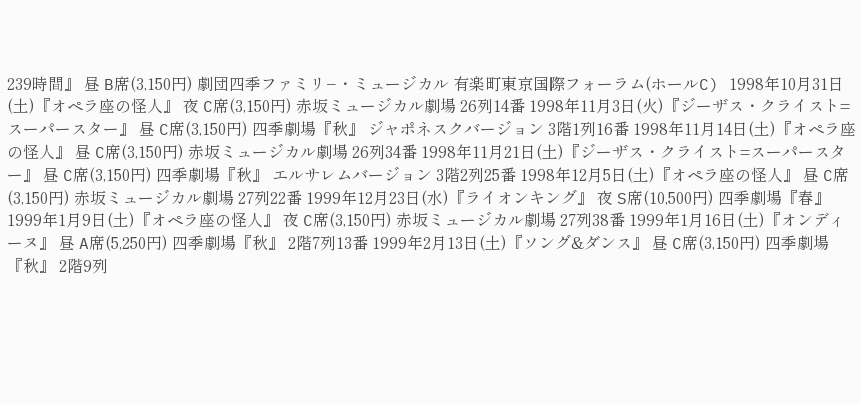239時間』 昼 B席(3,150円) 劇団四季ファミリ−・ミュージカル 有楽町東京国際フォーラム(ホールC) 1998年10月31日(土)『オペラ座の怪人』 夜 C席(3,150円) 赤坂ミュージカル劇場 26列14番 1998年11月3日(火)『ジーザス・クライスト=スーパースター』 昼 C席(3,150円) 四季劇場『秋』 ジャポネスクバージョン 3階1列16番 1998年11月14日(土)『オペラ座の怪人』 昼 C席(3,150円) 赤坂ミュージカル劇場 26列34番 1998年11月21日(土)『ジーザス・クライスト=スーパースター』 昼 C席(3,150円) 四季劇場『秋』 エルサレムバージョン 3階2列25番 1998年12月5日(土)『オペラ座の怪人』 昼 C席(3,150円) 赤坂ミュージカル劇場 27列22番 1999年12月23日(水)『ライオンキング』 夜 S席(10,500円) 四季劇場『春』 1999年1月9日(土)『オペラ座の怪人』 夜 C席(3,150円) 赤坂ミュージカル劇場 27列38番 1999年1月16日(土)『オンディーヌ』 昼 A席(5,250円) 四季劇場『秋』 2階7列13番 1999年2月13日(土)『ソング&ダンス』 昼 C席(3,150円) 四季劇場『秋』 2階9列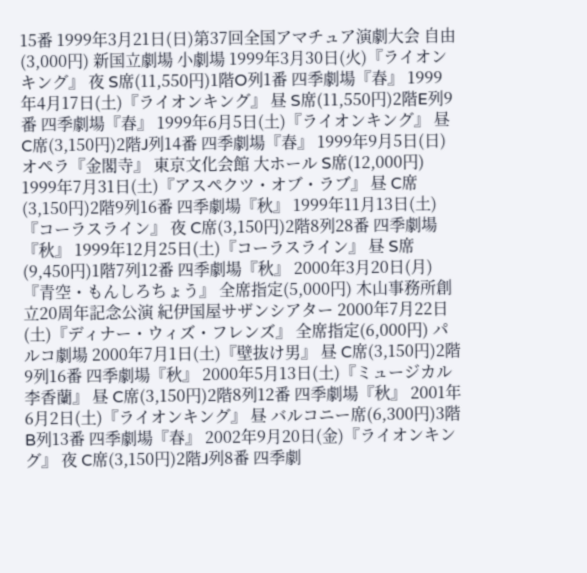15番 1999年3月21日(日)第37回全国アマチュア演劇大会 自由(3,000円) 新国立劇場 小劇場 1999年3月30日(火)『ライオンキング』 夜 S席(11,550円)1階O列1番 四季劇場『春』 1999年4月17日(土)『ライオンキング』 昼 S席(11,550円)2階E列9番 四季劇場『春』 1999年6月5日(土)『ライオンキング』 昼 C席(3,150円)2階J列14番 四季劇場『春』 1999年9月5日(日)オペラ『金閣寺』 東京文化会館 大ホール S席(12,000円) 1999年7月31日(土)『アスペクツ・オブ・ラブ』 昼 C席(3,150円)2階9列16番 四季劇場『秋』 1999年11月13日(土)『コーラスライン』 夜 C席(3,150円)2階8列28番 四季劇場『秋』 1999年12月25日(土)『コーラスライン』 昼 S席(9,450円)1階7列12番 四季劇場『秋』 2000年3月20日(月)『青空・もんしろちょう』 全席指定(5,000円) 木山事務所創立20周年記念公演 紀伊国屋サザンシアター 2000年7月22日(土)『ディナー・ウィズ・フレンズ』 全席指定(6,000円) パルコ劇場 2000年7月1日(土)『壁抜け男』 昼 C席(3,150円)2階9列16番 四季劇場『秋』 2000年5月13日(土)『ミュージカル李香蘭』 昼 C席(3,150円)2階8列12番 四季劇場『秋』 2001年6月2日(土)『ライオンキング』 昼 バルコニー席(6,300円)3階B列13番 四季劇場『春』 2002年9月20日(金)『ライオンキング』 夜 C席(3,150円)2階J列8番 四季劇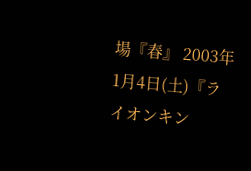場『春』 2003年1月4日(土)『ライオンキン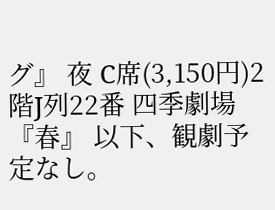グ』 夜 C席(3,150円)2階J列22番 四季劇場『春』 以下、観劇予定なし。